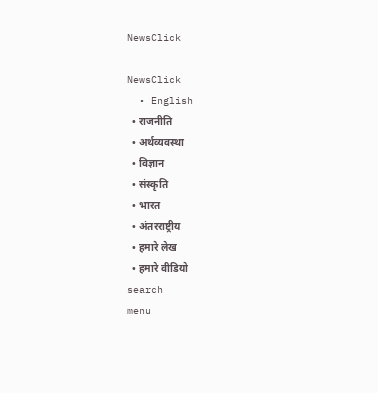NewsClick

NewsClick
  • English
  • राजनीति
  • अर्थव्यवस्था
  • विज्ञान
  • संस्कृति
  • भारत
  • अंतरराष्ट्रीय
  • हमारे लेख
  • हमारे वीडियो
search
menu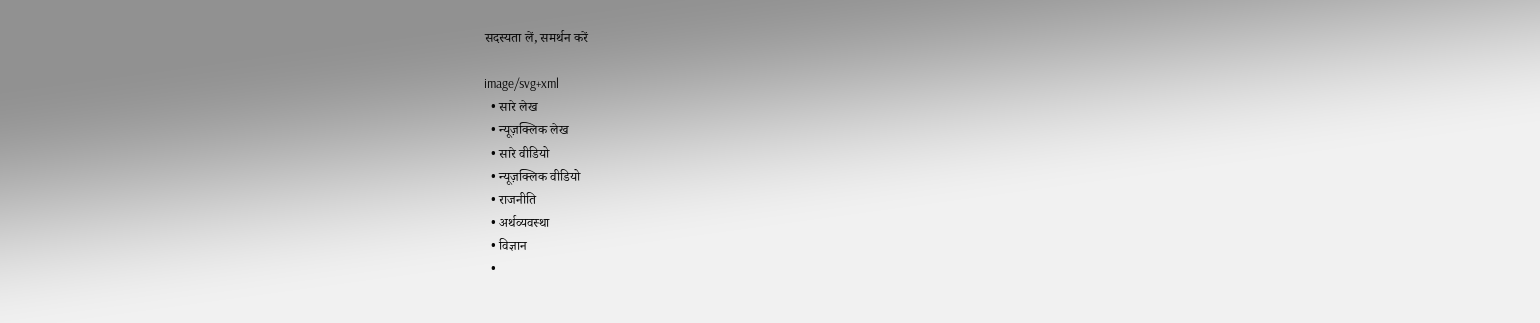सदस्यता लें, समर्थन करें

image/svg+xml
  • सारे लेख
  • न्यूज़क्लिक लेख
  • सारे वीडियो
  • न्यूज़क्लिक वीडियो
  • राजनीति
  • अर्थव्यवस्था
  • विज्ञान
  •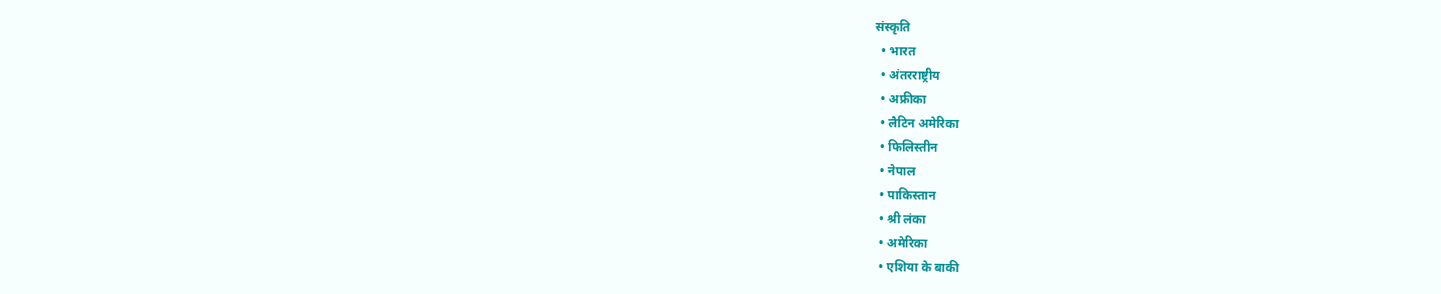संस्कृति
  • भारत
  • अंतरराष्ट्रीय
  • अफ्रीका
  • लैटिन अमेरिका
  • फिलिस्तीन
  • नेपाल
  • पाकिस्तान
  • श्री लंका
  • अमेरिका
  • एशिया के बाकी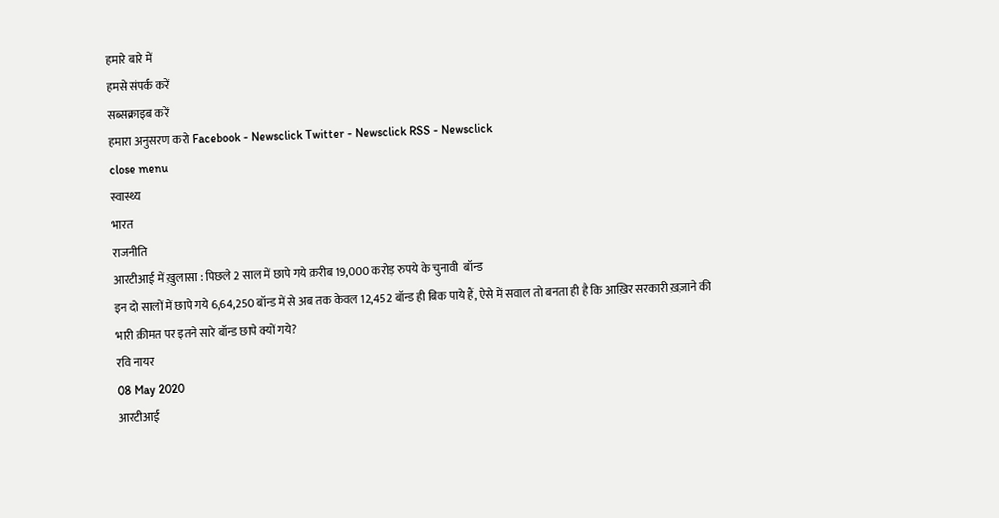हमारे बारे में
हमसे संपर्क करें
सब्सक्राइब करें
हमारा अनुसरण करो Facebook - Newsclick Twitter - Newsclick RSS - Newsclick
close menu
स्वास्थ्य
भारत
राजनीति
आरटीआई में ख़ुलासा : पिछले 2 साल में छापे गये क़रीब 19,000 करोड़ रुपये के चुनावी  बॉन्ड
इन दो सालों में छापे गये 6,64,250 बॉन्ड में से अब तक केवल 12,452 बॉन्ड ही बिक पाये हैं, ऐसे में सवाल तो बनता ही है कि आख़िर सरकारी ख़ज़ाने की भारी क़ीमत पर इतने सारे बॉन्ड छापे क्यों गये?
रवि नायर
08 May 2020
आरटीआई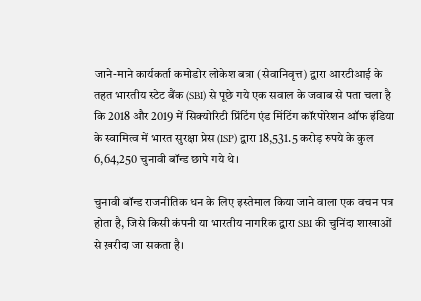जाने-माने कार्यकर्ता कमोडोर लोकेश बत्रा (सेवानिवृत्त) द्वारा आरटीआई के तहत भारतीय स्टेट बैंक (SBI) से पूछे गये एक सवाल के जवाब से पता चला है कि 2018 और 2019 में सिक्योरिटी प्रिंटिंग एंड मिंटिंग कॉरपोरेशन ऑफ इंडिया के स्वामित्व में भारत सुरक्षा प्रेस (ISP) द्वारा 18,531.5 करोड़ रुपये के कुल 6,64,250 चुनावी बॉन्ड छापे गये थे।

चुनावी बॉन्ड राजनीतिक धन के लिए इस्तेमाल किया जाने वाला एक वचन पत्र होता है, जिसे किसी कंपनी या भारतीय नागरिक द्वारा SBI की चुनिंदा शाखाओं से ख़रीदा जा सकता है।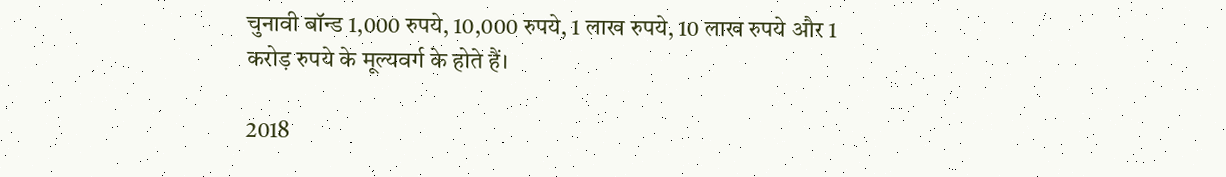चुनावी बॉन्ड 1,000 रुपये, 10,000 रुपये, 1 लाख रुपये, 10 लाख रुपये और 1 करोड़ रुपये के मूल्यवर्ग के होते हैं।

2018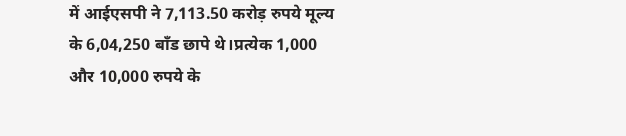में आईएसपी ने 7,113.50 करोड़ रुपये मूल्य के 6,04,250 बॉंड छापे थे।प्रत्येक 1,000 और 10,000 रुपये के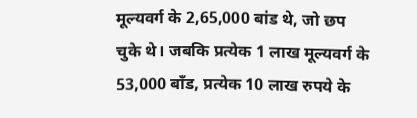मूल्यवर्ग के 2,65,000 बांड थे, जो छप चुके थे। जबकि प्रत्येक 1 लाख मूल्यवर्ग के 53,000 बॉंड, प्रत्येक 10 लाख रुपये के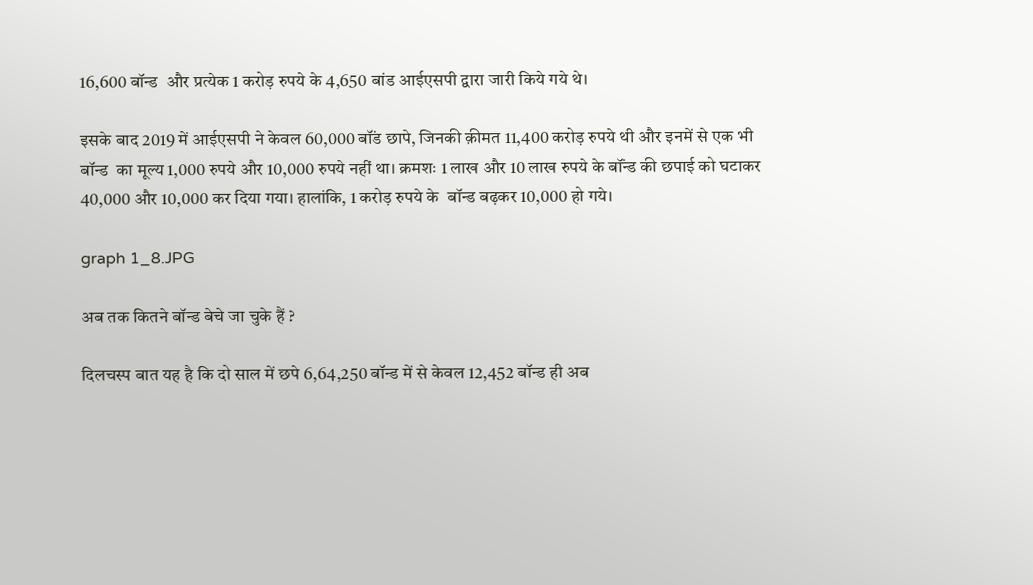16,600 बॉन्ड  और प्रत्येक 1 करोड़ रुपये के 4,650 बांड आईएसपी द्वारा जारी किये गये थे।

इसके बाद 2019 में आईएसपी ने केवल 60,000 बॉंड छापे, जिनकी क़ीमत 11,400 करोड़ रुपये थी और इनमें से एक भी बॉन्ड  का मूल्य 1,000 रुपये और 10,000 रुपये नहीं था। क्रमशः 1 लाख और 10 लाख रुपये के बॉंन्ड की छपाई को घटाकर 40,000 और 10,000 कर दिया गया। हालांकि, 1 करोड़ रुपये के  बॉन्ड बढ़कर 10,000 हो गये।

graph 1_8.JPG

अब तक कितने बॉन्ड बेचे जा चुके हैं ?

दिलचस्प बात यह है कि दो साल में छपे 6,64,250 बॉन्ड में से केवल 12,452 बॉन्ड ही अब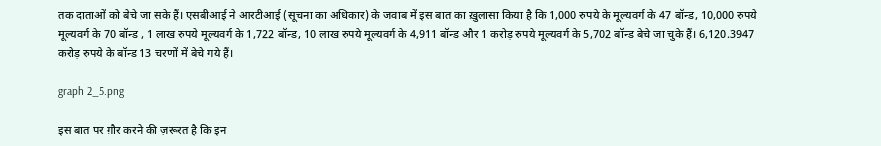तक दाताओं को बेचे जा सके हैं। एसबीआई ने आरटीआई (सूचना का अधिकार) के जवाब में इस बात का ख़ुलासा किया है कि 1,000 रुपये के मूल्यवर्ग के 47 बॉन्ड, 10,000 रुपये मूल्यवर्ग के 70 बॉन्ड , 1 लाख रुपये मूल्यवर्ग के 1,722 बॉन्ड, 10 लाख रुपये मूल्यवर्ग के 4,911 बॉन्ड और 1 करोड़ रुपये मूल्यवर्ग के 5,702 बॉन्ड बेचे जा चुके हैं। 6,120.3947 करोड़ रुपये के बॉन्ड 13 चरणों में बेचे गये हैं।

graph 2_5.png

इस बात पर ग़ौर करने की ज़रूरत है कि इन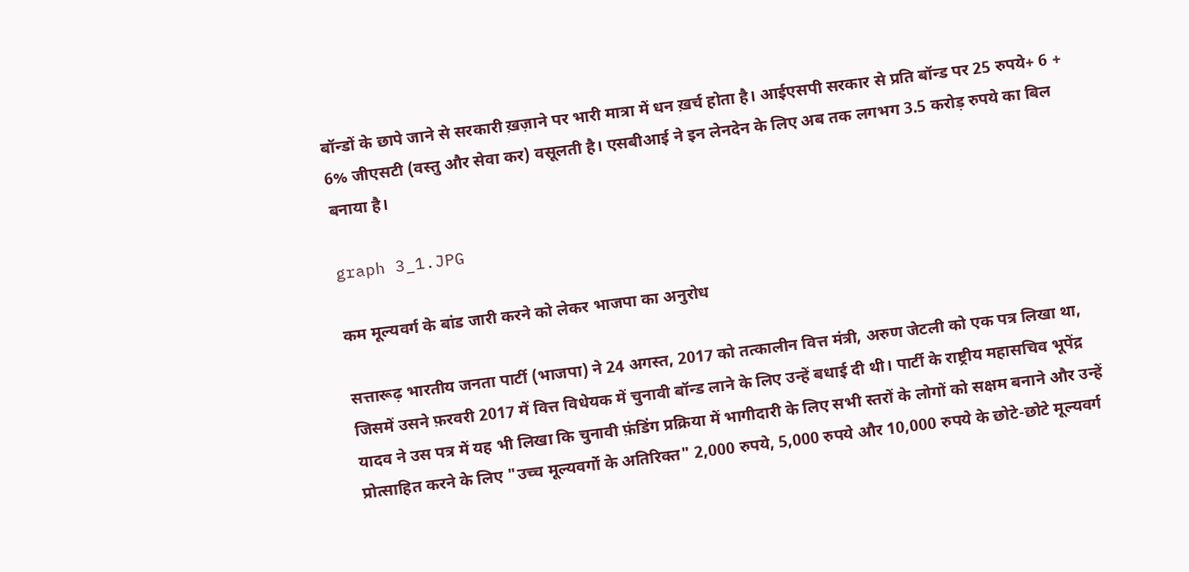बॉन्डों के छापे जाने से सरकारी ख़ज़ाने पर भारी मात्रा में धन ख़र्च होता है। आईएसपी सरकार से प्रति बॉन्ड पर 25 रुपये+ 6 + 6% जीएसटी (वस्तु और सेवा कर) वसूलती है। एसबीआई ने इन लेनदेन के लिए अब तक लगभग 3.5 करोड़ रुपये का बिल बनाया है।

graph 3_1.JPG

कम मूल्यवर्ग के बांड जारी करने को लेकर भाजपा का अनुरोध

सत्तारूढ़ भारतीय जनता पार्टी (भाजपा) ने 24 अगस्त, 2017 को तत्कालीन वित्त मंत्री, अरुण जेटली को एक पत्र लिखा था, जिसमें उसने फ़रवरी 2017 में वित्त विधेयक में चुनावी बॉन्ड लाने के लिए उन्हें बधाई दी थी। पार्टी के राष्ट्रीय महासचिव भूपेंद्र यादव ने उस पत्र में यह भी लिखा कि चुनावी फ़ंडिंग प्रक्रिया में भागीदारी के लिए सभी स्तरों के लोगों को सक्षम बनाने और उन्हें प्रोत्साहित करने के लिए "उच्च मूल्यवर्गो के अतिरिक्त" 2,000 रुपये, 5,000 रुपये और 10,000 रुपये के छोटे-छोटे मूल्यवर्ग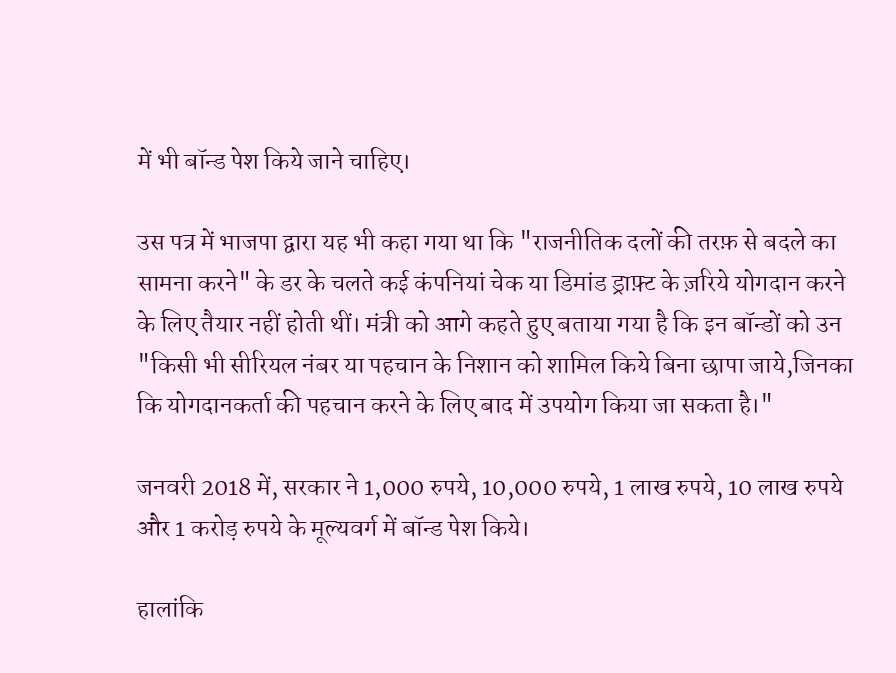में भी बॉन्ड पेश किये जाने चाहिए।

उस पत्र में भाजपा द्वारा यह भी कहा गया था कि "राजनीतिक दलों की तरफ़ से बदले का सामना करने" के डर के चलते कई कंपनियां चेक या डिमांड ड्राफ़्ट के ज़रिये योगदान करने के लिए तैयार नहीं होती थीं। मंत्री को आगे कहते हुए बताया गया है कि इन बॉन्डों को उन "किसी भी सीरियल नंबर या पहचान के निशान को शामिल किये बिना छापा जाये,जिनका कि योगदानकर्ता की पहचान करने के लिए बाद में उपयोग किया जा सकता है।"

जनवरी 2018 में, सरकार ने 1,000 रुपये, 10,000 रुपये, 1 लाख रुपये, 10 लाख रुपये और 1 करोड़ रुपये के मूल्यवर्ग में बॉन्ड पेश किये।

हालांकि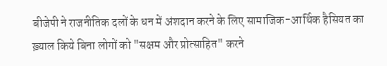बीजेपी ने राजनीतिक दलों के धन में अंशदान करने के लिए सामाजिक-आर्थिक हैसियत का ख़्याल किये बिना लोगों को "सक्षम और प्रोत्साहित" करने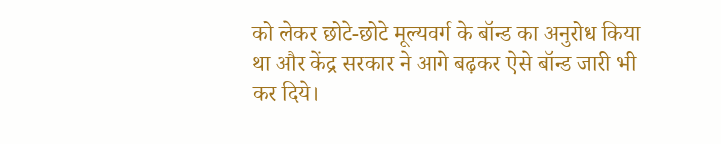को लेकर छोटे-छोटे मूल्यवर्ग के बॉन्ड का अनुरोध किया था और केंद्र सरकार ने आगे बढ़कर ऐसे बॉन्ड जारी भी कर दिये।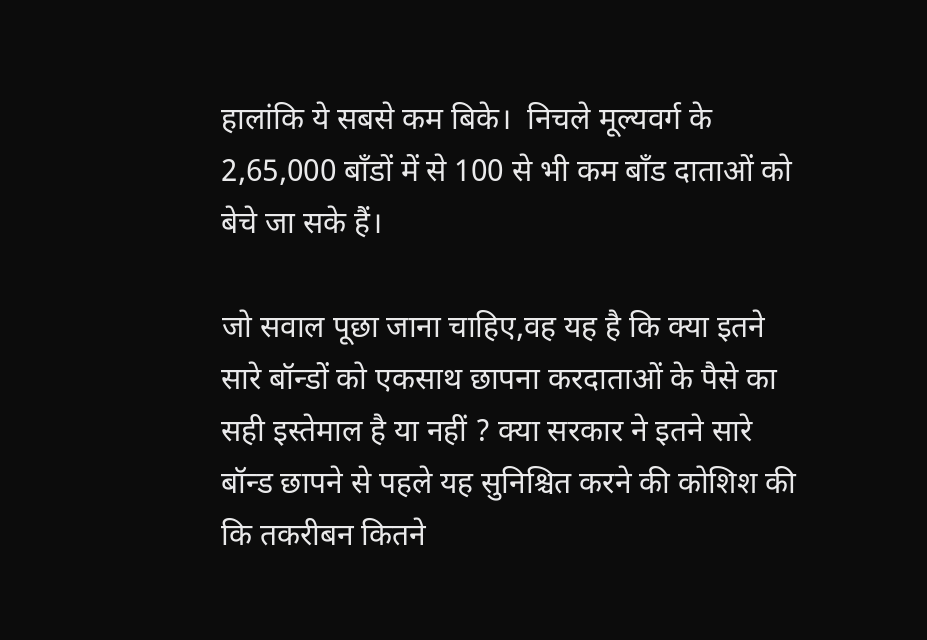हालांकि ये सबसे कम बिके।  निचले मूल्यवर्ग के 2,65,000 बॉंडों में से 100 से भी कम बॉंड दाताओं को बेचे जा सके हैं।

जो सवाल पूछा जाना चाहिए,वह यह है कि क्या इतने सारे बॉन्डों को एकसाथ छापना करदाताओं के पैसे का सही इस्तेमाल है या नहीं ? क्या सरकार ने इतने सारे बॉन्ड छापने से पहले यह सुनिश्चित करने की कोशिश की कि तकरीबन कितने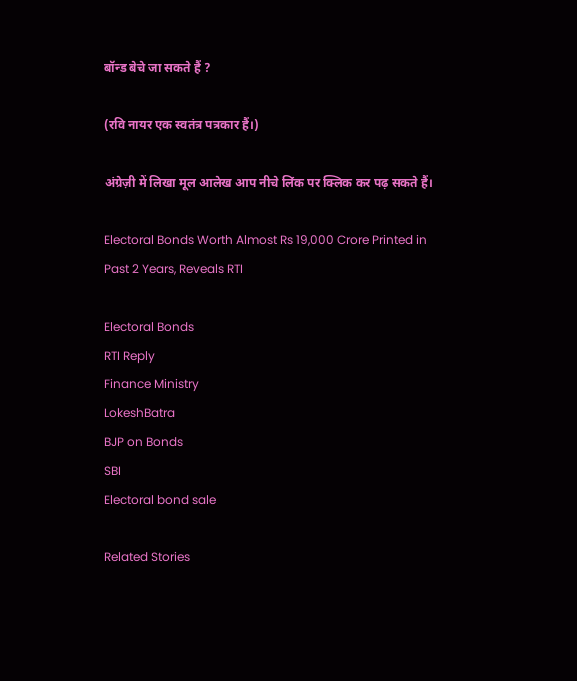बॉन्ड बेचे जा सकते हैं ?

(रवि नायर एक स्वतंत्र पत्रकार हैं।)

अंग्रेज़ी में लिखा मूल आलेख आप नीचे लिंक पर क्लिक कर पढ़ सकते हैं।

Electoral Bonds Worth Almost Rs 19,000 Crore Printed in Past 2 Years, Reveals RTI

Electoral Bonds
RTI Reply
Finance Ministry
LokeshBatra
BJP on Bonds
SBI
Electoral bond sale

Related Stories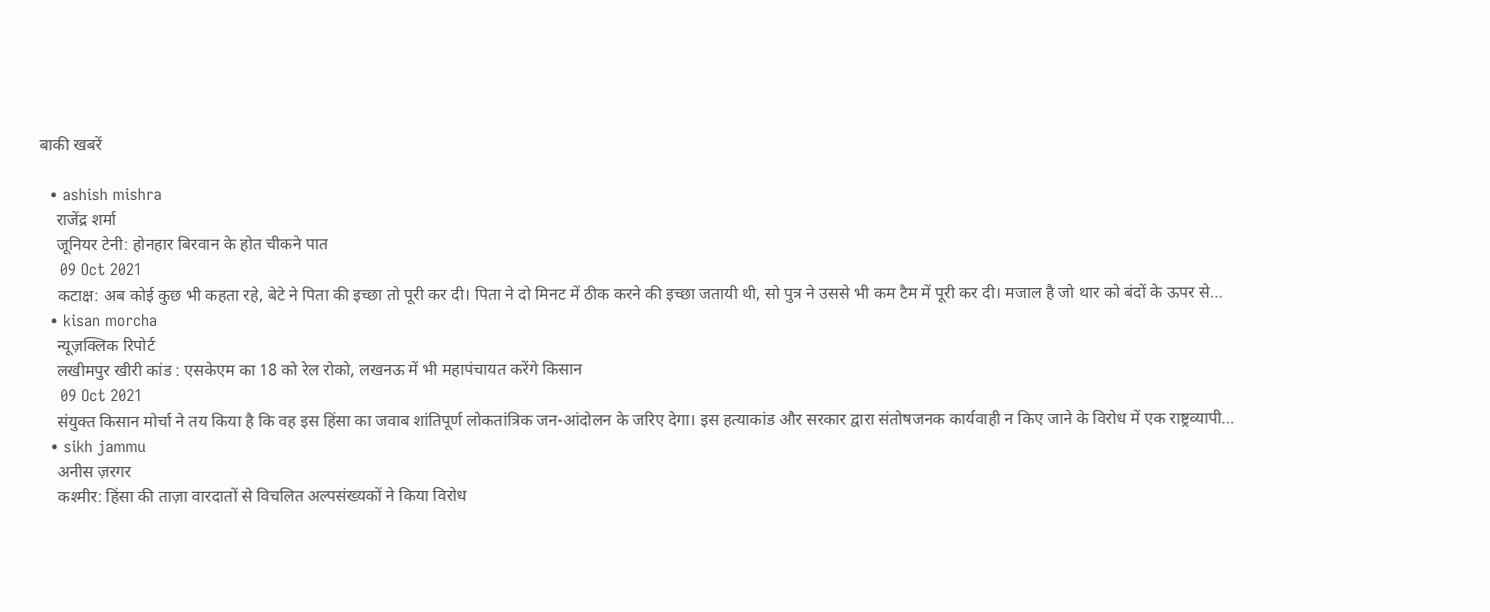बाकी खबरें

  • ashish mishra
    राजेंद्र शर्मा
    जूनियर टेनी: होनहार बिरवान के होत चीकने पात
    09 Oct 2021
    कटाक्ष: अब कोई कुछ भी कहता रहे, बेटे ने पिता की इच्छा तो पूरी कर दी। पिता ने दो मिनट में ठीक करने की इच्छा जतायी थी, सो पुत्र ने उससे भी कम टैम में पूरी कर दी। मजाल है जो थार को बंदों के ऊपर से…
  • kisan morcha
    न्यूज़क्लिक रिपोर्ट
    लखीमपुर खीरी कांड : एसकेएम का 18 को रेल रोको, लखनऊ में भी महापंचायत करेंगे किसान
    09 Oct 2021
    संयुक्त किसान मोर्चा ने तय किया है कि वह इस हिंसा का जवाब शांतिपूर्ण लोकतांत्रिक जन-आंदोलन के जरिए देगा। इस हत्याकांड और सरकार द्वारा संतोषजनक कार्यवाही न किए जाने के विरोध में एक राष्ट्रव्यापी…
  • sikh jammu
    अनीस ज़रगर
    कश्मीर: हिंसा की ताज़ा वारदातों से विचलित अल्पसंख्यकों ने किया विरोध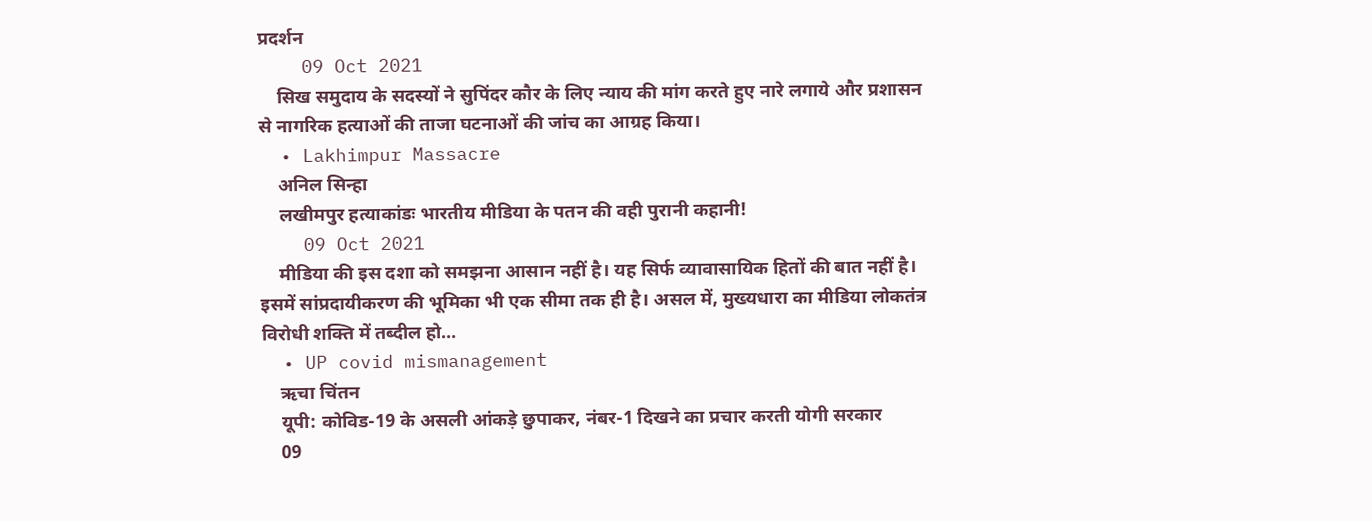प्रदर्शन
    09 Oct 2021
    सिख समुदाय के सदस्यों ने सुपिंदर कौर के लिए न्याय की मांग करते हुए नारे लगाये और प्रशासन से नागरिक हत्याओं की ताजा घटनाओं की जांच का आग्रह किया।
  • Lakhimpur Massacre
    अनिल सिन्हा
    लखीमपुर हत्याकांडः भारतीय मीडिया के पतन की वही पुरानी कहानी!
    09 Oct 2021
    मीडिया की इस दशा को समझना आसान नहीं है। यह सिर्फ व्यावासायिक हितों की बात नहीं है। इसमें सांप्रदायीकरण की भूमिका भी एक सीमा तक ही है। असल में, मुख्यधारा का मीडिया लोकतंत्र विरोधी शक्ति में तब्दील हो…
  • UP covid mismanagement
    ऋचा चिंतन
    यूपी: कोविड-19 के असली आंकड़े छुपाकर, नंबर-1 दिखने का प्रचार करती योगी सरकार
    09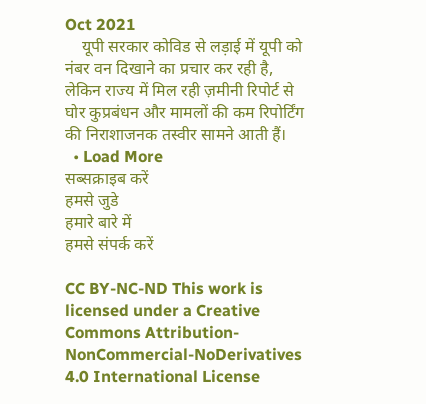Oct 2021
    यूपी सरकार कोविड से लड़ाई में यूपी को नंबर वन दिखाने का प्रचार कर रही है, लेकिन राज्य में मिल रही ज़मीनी रिपोर्ट से घोर कुप्रबंधन और मामलों की कम रिपोर्टिंग की निराशाजनक तस्वीर सामने आती हैं।
  • Load More
सब्सक्राइब करें
हमसे जुडे
हमारे बारे में
हमसे संपर्क करें

CC BY-NC-ND This work is licensed under a Creative Commons Attribution-NonCommercial-NoDerivatives 4.0 International License